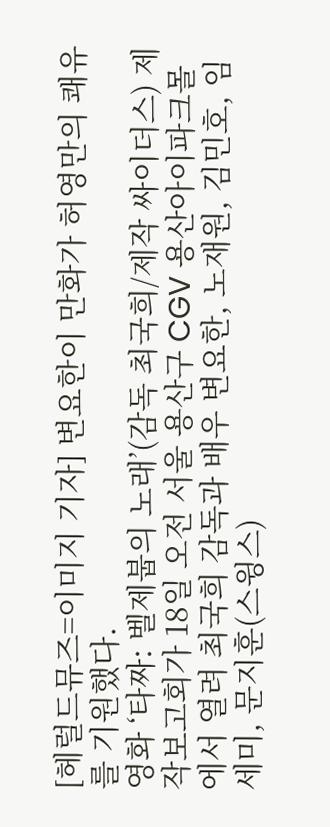[헤럴드뮤즈=이미지 기자] 변요한이 만화가 허영만의 쾌유를 기원했다.
영화 ‘타짜: 벨제붑의 노래’(감독 최국희/제작 싸이더스) 제작보고회가 18일 오전 서울 용산구 CGV 용산아이파크몰에서 열려 최국희 감독과 배우 변요한, 노재원, 김민호, 임세미, 문지훈(스윙스)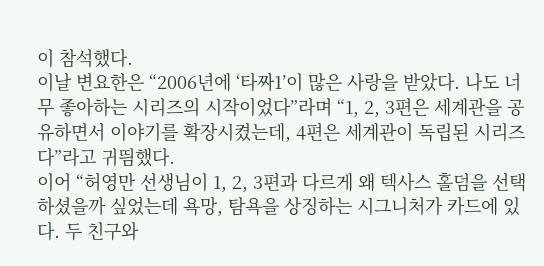이 참석했다.
이날 변요한은 “2006년에 ‘타짜1’이 많은 사랑을 받았다. 나도 너무 좋아하는 시리즈의 시작이었다”라며 “1, 2, 3편은 세계관을 공유하면서 이야기를 확장시켰는데, 4편은 세계관이 독립된 시리즈다”라고 귀띔했다.
이어 “허영만 선생님이 1, 2, 3편과 다르게 왜 텍사스 홀덤을 선택하셨을까 싶었는데 욕망, 탐욕을 상징하는 시그니처가 카드에 있다. 두 친구와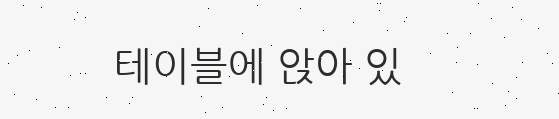테이블에 앉아 있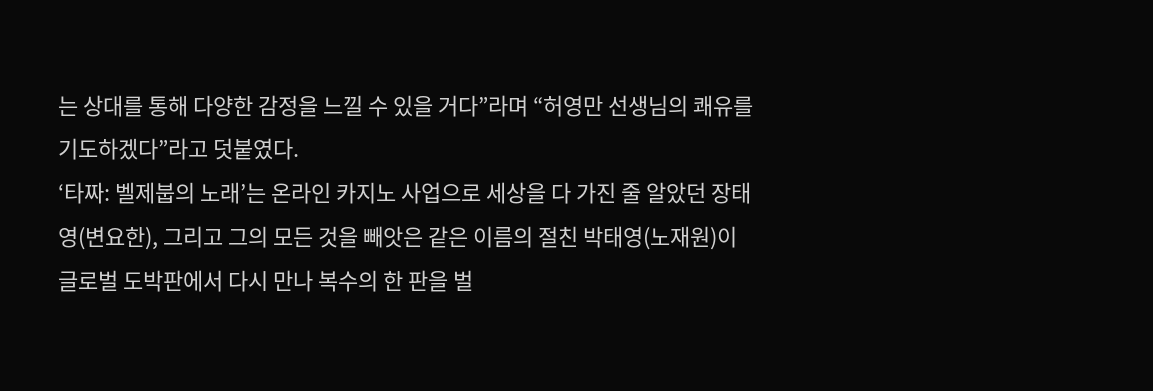는 상대를 통해 다양한 감정을 느낄 수 있을 거다”라며 “허영만 선생님의 쾌유를 기도하겠다”라고 덧붙였다.
‘타짜: 벨제붑의 노래’는 온라인 카지노 사업으로 세상을 다 가진 줄 알았던 장태영(변요한), 그리고 그의 모든 것을 빼앗은 같은 이름의 절친 박태영(노재원)이 글로벌 도박판에서 다시 만나 복수의 한 판을 벌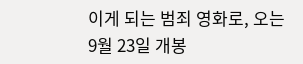이게 되는 범죄 영화로, 오는 9월 23일 개봉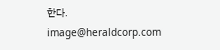한다.
image@heraldcorp.com